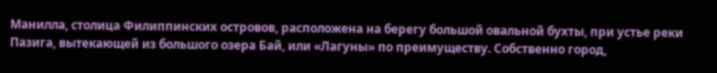Манилла, столица Филиппинских островов, расположена на берегу большой овальной бухты, при устье реки Пазига, вытекающей из большого озера Бай, или «Лагуны» по преимуществу. Собственно город,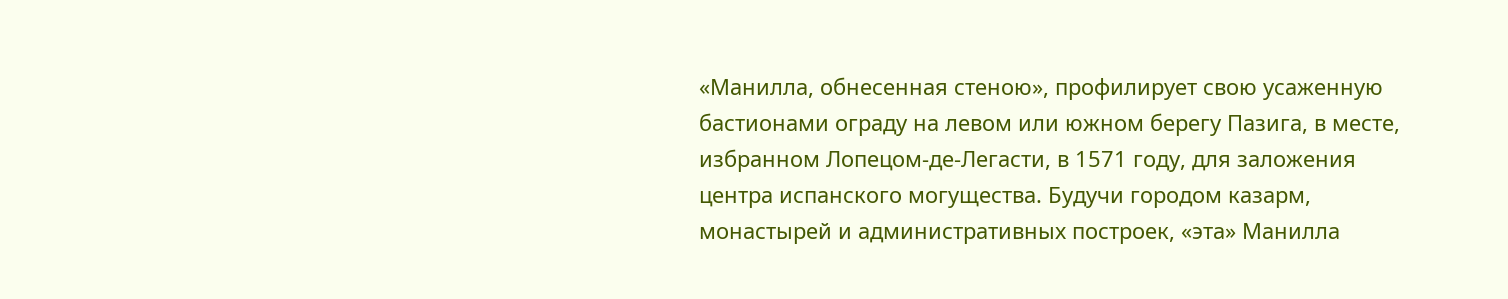«Манилла, обнесенная стеною», профилирует свою усаженную бастионами ограду на левом или южном берегу Пазига, в месте, избранном Лопецом-де-Легасти, в 1571 году, для заложения центра испанского могущества. Будучи городом казарм, монастырей и административных построек, «эта» Манилла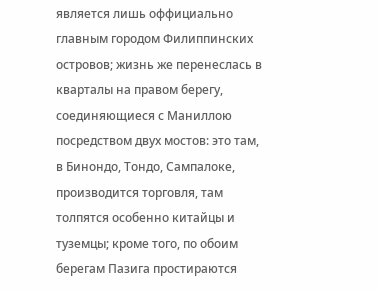является лишь оффициально главным городом Филиппинских островов; жизнь же перенеслась в кварталы на правом берегу, соединяющиеся с Маниллою посредством двух мостов: это там, в Бинондо, Тондо, Сампалоке, производится торговля, там толпятся особенно китайцы и туземцы; кроме того, по обоим берегам Пазига простираются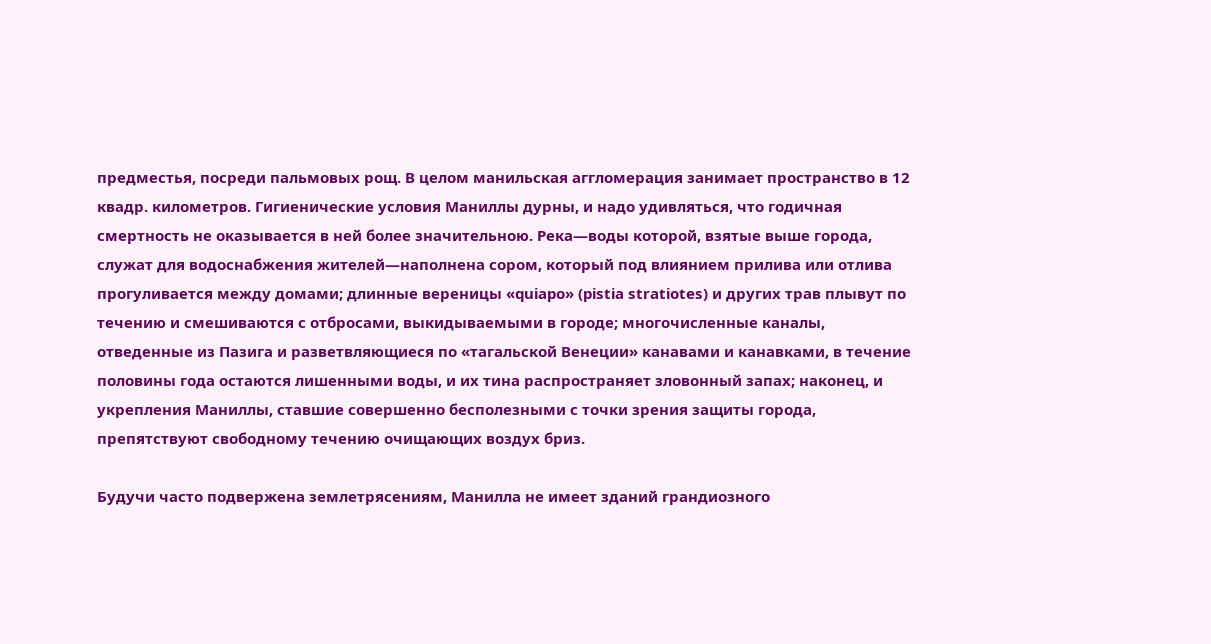предместья, посреди пальмовых рощ. В целом манильская аггломерация занимает пространство в 12 квадр. километров. Гигиенические условия Маниллы дурны, и надо удивляться, что годичная смертность не оказывается в ней более значительною. Река—воды которой, взятые выше города, служат для водоснабжения жителей—наполнена сором, который под влиянием прилива или отлива прогуливается между домами; длинные вереницы «quiapo» (pistia stratiotes) и других трав плывут по течению и смешиваются с отбросами, выкидываемыми в городе; многочисленные каналы, отведенные из Пазига и разветвляющиеся по «тагальской Венеции» канавами и канавками, в течение половины года остаются лишенными воды, и их тина распространяет зловонный запах; наконец, и укрепления Маниллы, ставшие совершенно бесполезными с точки зрения защиты города, препятствуют свободному течению очищающих воздух бриз.

Будучи часто подвержена землетрясениям, Манилла не имеет зданий грандиозного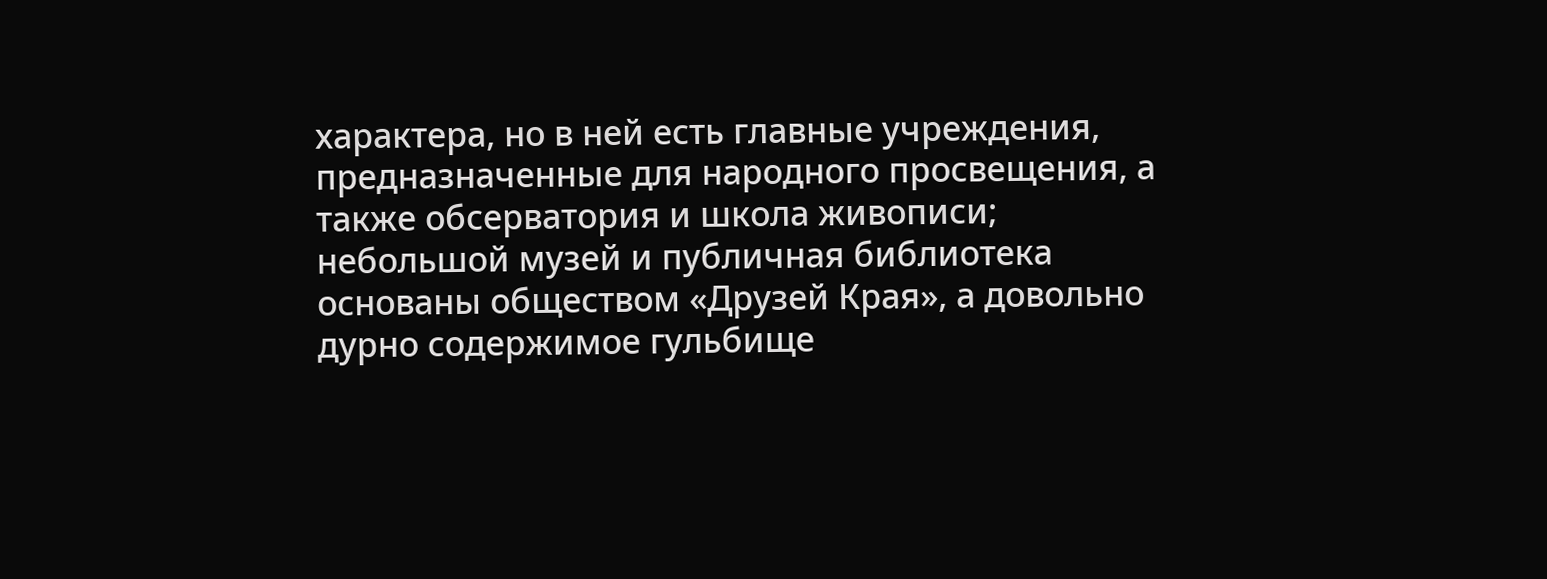характера, но в ней есть главные учреждения, предназначенные для народного просвещения, а также обсерватория и школа живописи; небольшой музей и публичная библиотека основаны обществом «Друзей Края», а довольно дурно содержимое гульбище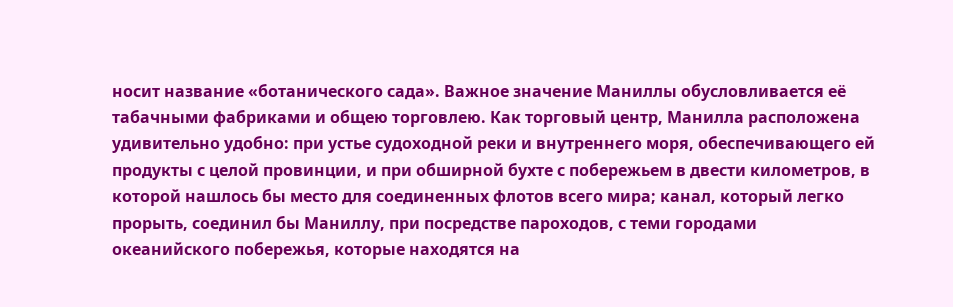носит название «ботанического сада». Важное значение Маниллы обусловливается её табачными фабриками и общею торговлею. Как торговый центр, Манилла расположена удивительно удобно: при устье судоходной реки и внутреннего моря, обеспечивающего ей продукты с целой провинции, и при обширной бухте с побережьем в двести километров, в которой нашлось бы место для соединенных флотов всего мира; канал, который легко прорыть, соединил бы Маниллу, при посредстве пароходов, с теми городами океанийского побережья, которые находятся на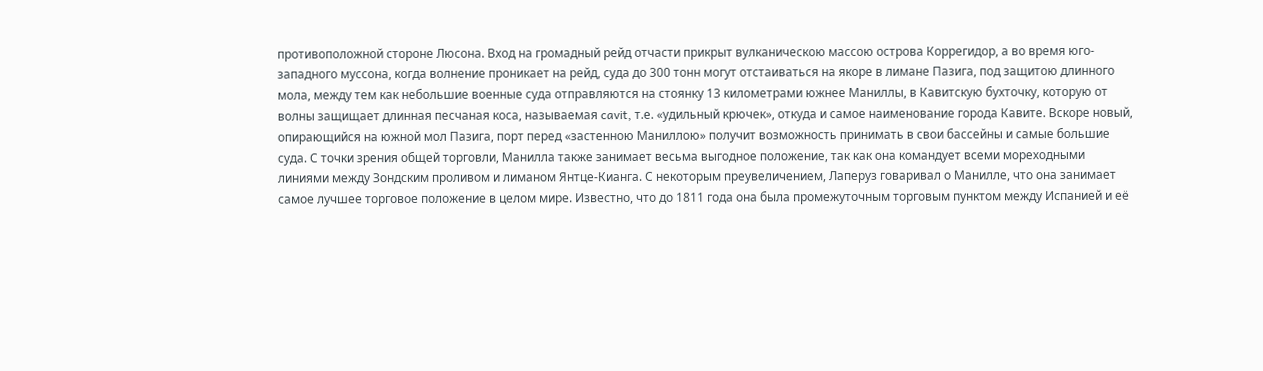противоположной стороне Люсона. Вход на громадный рейд отчасти прикрыт вулканическою массою острова Коррегидор, а во время юго-западного муссона, когда волнение проникает на рейд, суда до 300 тонн могут отстаиваться на якоре в лимане Пазига, под защитою длинного мола, между тем как небольшие военные суда отправляются на стоянку 13 километрами южнее Маниллы, в Кавитскую бухточку, которую от волны защищает длинная песчаная коса, называемая cavit, т.е. «удильный крючек», откуда и самое наименование города Кавите. Вскоре новый, опирающийся на южной мол Пазига, порт перед «застенною Маниллою» получит возможность принимать в свои бассейны и самые большие суда. С точки зрения общей торговли, Манилла также занимает весьма выгодное положение, так как она командует всеми мореходными линиями между Зондским проливом и лиманом Янтце-Кианга. С некоторым преувеличением, Лаперуз говаривал о Манилле, что она занимает самое лучшее торговое положение в целом мире. Известно, что до 1811 года она была промежуточным торговым пунктом между Испанией и её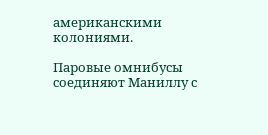американскими колониями.

Паровые омнибусы соединяют Маниллу с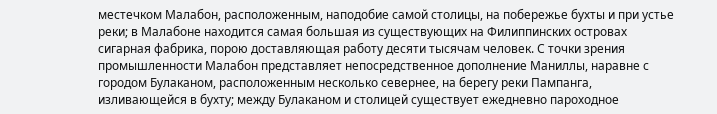местечком Малабон, расположенным, наподобие самой столицы, на побережье бухты и при устье реки; в Малабоне находится самая большая из существующих на Филиппинских островах сигарная фабрика, порою доставляющая работу десяти тысячам человек. С точки зрения промышленности Малабон представляет непосредственное дополнение Маниллы, наравне с городом Булаканом, расположенным несколько севернее, на берегу реки Пампанга, изливающейся в бухту; между Булаканом и столицей существует ежедневно пароходное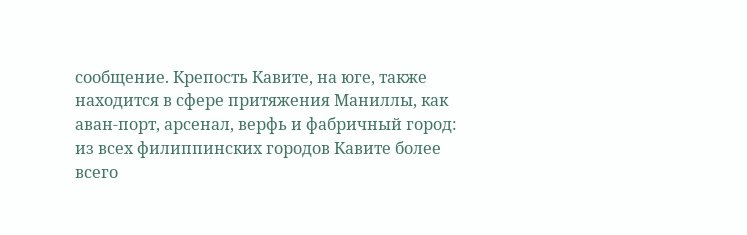сообщение. Крепость Кавите, на юге, также находится в сфере притяжения Маниллы, как аван-порт, арсенал, верфь и фабричный город: из всех филиппинских городов Кавите более всего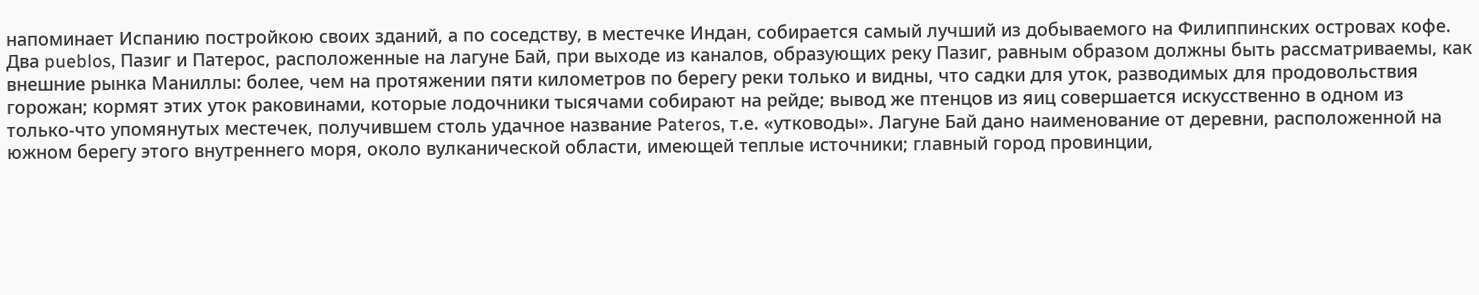напоминает Испанию постройкою своих зданий, а по соседству, в местечке Индан, собирается самый лучший из добываемого на Филиппинских островах кофе. Два pueblos, Пазиг и Патерос, расположенные на лагуне Бай, при выходе из каналов, образующих реку Пазиг, равным образом должны быть рассматриваемы, как внешние рынка Маниллы: более, чем на протяжении пяти километров по берегу реки только и видны, что садки для уток, разводимых для продовольствия горожан; кормят этих уток раковинами, которые лодочники тысячами собирают на рейде; вывод же птенцов из яиц совершается искусственно в одном из только-что упомянутых местечек, получившем столь удачное название Pateros, т.е. «утководы». Лагуне Бай дано наименование от деревни, расположенной на южном берегу этого внутреннего моря, около вулканической области, имеющей теплые источники; главный город провинции,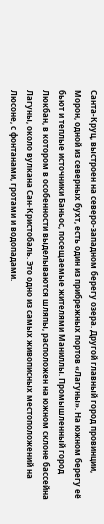Санта-Круц, выстроен на северо-западном берегу озера. Другой главный город провинции, Морон, одной из северных бухт, есть один из прибрежных портов «Лагуны». На южном берегу её бьют и теплые источники Баньос, посещаемые жителями Маниллы. Промышленный город Люкбан, в котором в особенности выделываются шляпы, расположен на южном склоне бассейна Лагуны, около вулкана Сан-Кристобаль. Это одно из самых живописных местоположений на Люсоне, с фонтанами, гротами и водопадами.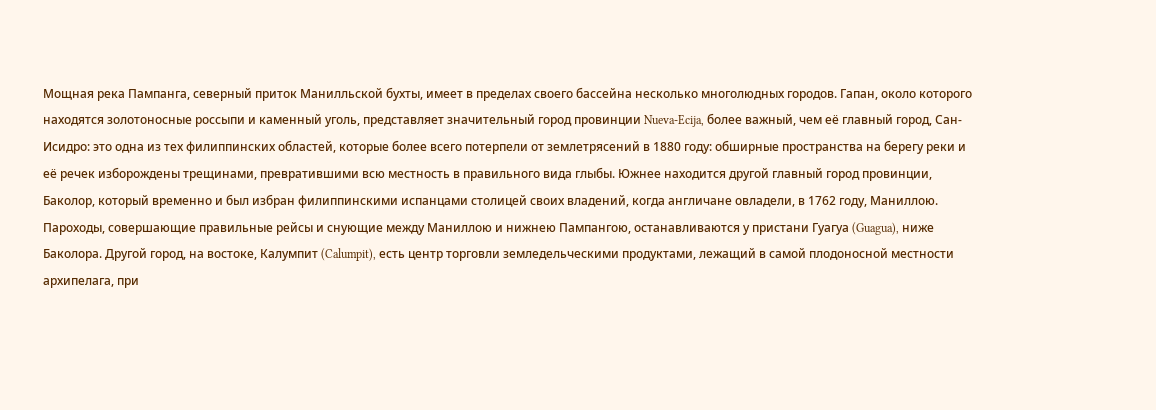Мощная река Пампанга, северный приток Манилльской бухты, имеет в пределах своего бассейна несколько многолюдных городов. Гапан, около которого находятся золотоносные россыпи и каменный уголь, представляет значительный город провинции Nueva-Ecija, более важный, чем её главный город, Сан-Исидро: это одна из тех филиппинских областей, которые более всего потерпели от землетрясений в 1880 году: обширные пространства на берегу реки и её речек изборождены трещинами, превратившими всю местность в правильного вида глыбы. Южнее находится другой главный город провинции, Баколор, который временно и был избран филиппинскими испанцами столицей своих владений, когда англичане овладели, в 1762 году, Маниллою. Пароходы, совершающие правильные рейсы и снующие между Маниллою и нижнею Пампангою, останавливаются у пристани Гуагуа (Guagua), ниже Баколора. Другой город, на востоке, Калумпит (Calumpit), есть центр торговли земледельческими продуктами, лежащий в самой плодоносной местности архипелага, при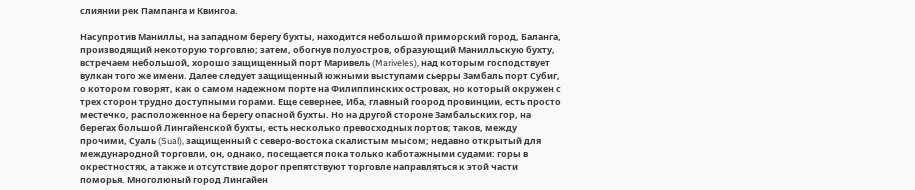слиянии рек Пампанга и Квингоа.

Насупротив Маниллы, на западном берегу бухты, находится небольшой приморский город, Баланга, производящий некоторую торговлю; затем, обогнув полуостров, образующий Манилльскую бухту, встречаем небольшой, хорошо защищенный порт Маривель (Mariveles), над которым господствует вулкан того же имени. Далее следует защищенный южными выступами сьерры Замбаль порт Субиг, о котором говорят, как о самом надежном порте на Филиппинских островах, но который окружен с трех сторон трудно доступными горами. Еще севернее, Иба, главный гоород провинции, есть просто местечко, расположенное на берегу опасной бухты. Но на другой стороне Замбальских гор, на берегах большой Лингайенской бухты, есть несколько превосходных портов; таков, между прочими, Суаль (Sual), защищенный с северо-востока скалистым мысом; недавно открытый для международной торговли, он, однако, посещается пока только каботажными судами: горы в окрестностях, а также и отсутствие дорог препятствуют торговле направляться к этой части поморья. Многолюный город Лингайен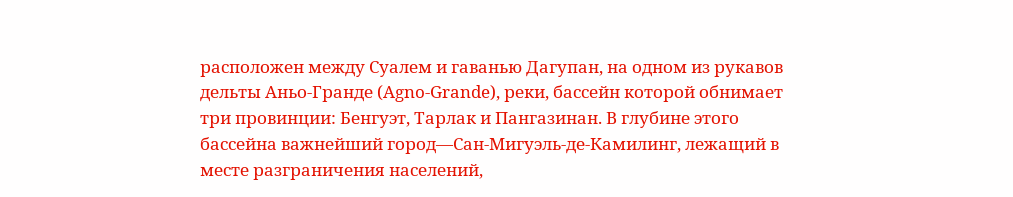расположен между Суалем и гаванью Дагупан, на одном из рукавов дельты Аньо-Гранде (Agno-Grande), реки, бассейн которой обнимает три провинции: Бенгуэт, Тарлак и Пангазинан. В глубине этого бассейна важнейший город—Сан-Мигуэль-де-Камилинг, лежащий в месте разграничения населений,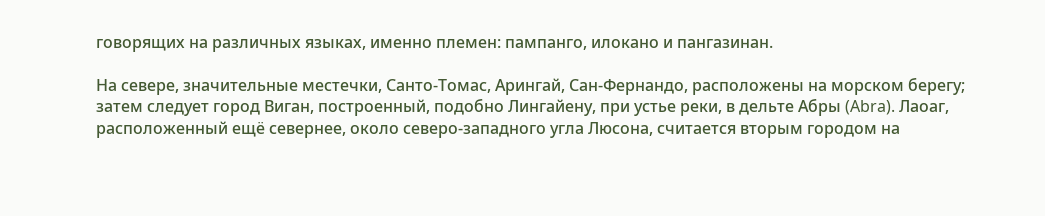говорящих на различных языках, именно племен: пампанго, илокано и пангазинан.

На севере, значительные местечки, Санто-Томас, Арингай, Сан-Фернандо, расположены на морском берегу; затем следует город Виган, построенный, подобно Лингайену, при устье реки, в дельте Абры (Abra). Лаоаг, расположенный ещё севернее, около северо-западного угла Люсона, считается вторым городом на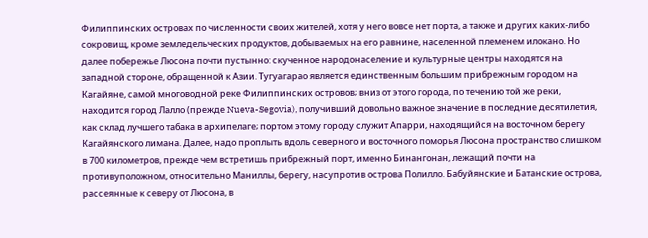Филиппинских островах по численности своих жителей, хотя у него вовсе нет порта, а также и других каких-либо сокровищ, кроме земледельческих продуктов, добываемых на его равнине, населенной племенем илокано. Но далее побережье Люсона почти пустынно: скученное народонаселение и культурные центры находятся на западной стороне, обращенной к Азии. Тугуагарао является единственным большим прибрежным городом на Кагайяне, самой многоводной реке Филиппинских островов; вниз от этого города, по течению той же реки, находится город Лалло (прежде Nueva-Segovia), получивший довольно важное значение в последние десятилетия, как склад лучшего табака в архипелаге; портом этому городу служит Апарри, находящийся на восточном берегу Кагайянского лимана. Далее, надо проплыть вдоль северного и восточного поморья Люсона пространство слишком в 700 километров, прежде чем встретишь прибрежный порт, именно Бинангонан, лежащий почти на противуположном, относительно Маниллы, берегу, насупротив острова Полилло. Бабуйянские и Батанские острова, рассеянные к северу от Люсона, в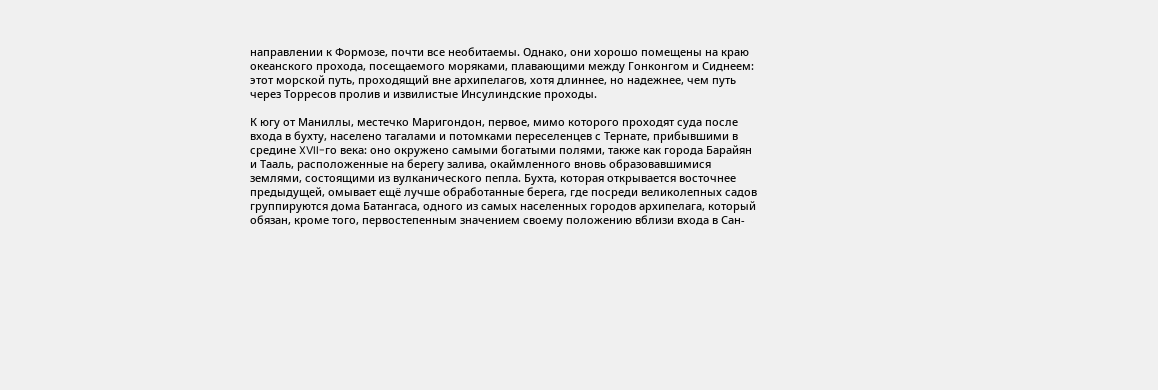направлении к Формозе, почти все необитаемы. Однако, они хорошо помещены на краю океанского прохода, посещаемого моряками, плавающими между Гонконгом и Сиднеем: этот морской путь, проходящий вне архипелагов, хотя длиннее, но надежнее, чем путь через Торресов пролив и извилистые Инсулиндские проходы.

К югу от Маниллы, местечко Маригондон, первое, мимо которого проходят суда после входа в бухту, населено тагалами и потомками переселенцев с Тернате, прибывшими в средине XVII-го века: оно окружено самыми богатыми полями, также как города Барайян и Тааль, расположенные на берегу залива, окаймленного вновь образовавшимися землями, состоящими из вулканического пепла. Бухта, которая открывается восточнее предыдущей, омывает ещё лучше обработанные берега, где посреди великолепных садов группируются дома Батангаса, одного из самых населенных городов архипелага, который обязан, кроме того, первостепенным значением своему положению вблизи входа в Сан-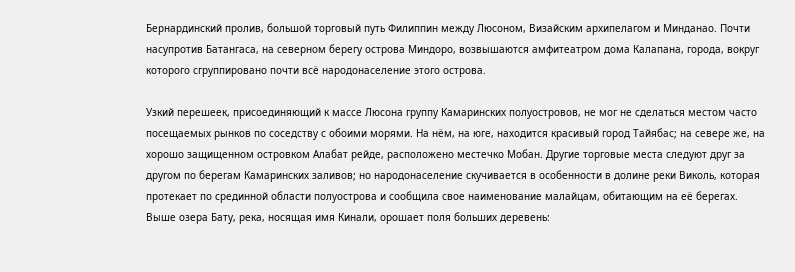Бернардинский пролив, большой торговый путь Филиппин между Люсоном, Визайским архипелагом и Минданао. Почти насупротив Батангаса, на северном берегу острова Миндоро, возвышаются амфитеатром дома Калапана, города, вокруг которого сгруппировано почти всё народонаселение этого острова.

Узкий перешеек, присоединяющий к массе Люсона группу Камаринских полуостровов, не мог не сделаться местом часто посещаемых рынков по соседству с обоими морями. На нём, на юге, находится красивый город Тайябас; на севере же, на хорошо защищенном островком Алабат рейде, расположено местечко Мобан. Другие торговые места следуют друг за другом по берегам Камаринских заливов; но народонаселение скучивается в особенности в долине реки Виколь, которая протекает по срединной области полуострова и сообщила свое наименование малайцам, обитающим на её берегах. Выше озера Бату, река, носящая имя Кинали, орошает поля больших деревень: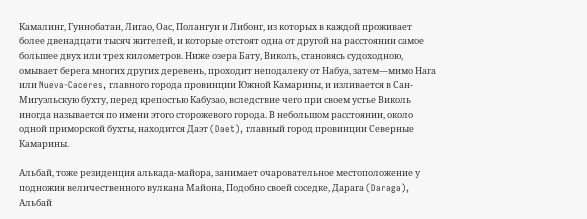Камалинг, Гуинобатан, Лигао, Оас, Полангуи и Либонг, из которых в каждой проживает более двенадцати тысяч жителей, и которые отстоят одна от другой на расстоянии самое большее двух или трех километров. Ниже озера Бату, Виколь, становясь судоходною, омывает берега многих других деревень, проходит неподалеку от Набуа, затем—мимо Нага или Nueva-Caceres, главного города провинции Южной Камарины, и изливается в Сан-Мигуэльскую бухту, перед крепостью Кабузао, вследствие чего при своем устье Виколь иногда называется по имени этого сторожевого города. В небольшом расстоянии, около одной приморской бухты, находится Даэт (Daet), главный город провинции Северные Камарины.

Альбай, тоже резиденция алькада-майора, занимает очаровательное местоположение у подножия величественного вулкана Майона, Подобно своей соседке, Дарага (Daraga), Альбай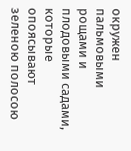окружен пальмовыми рощами и плодовыми садами, которые опоясывают зеленою полосою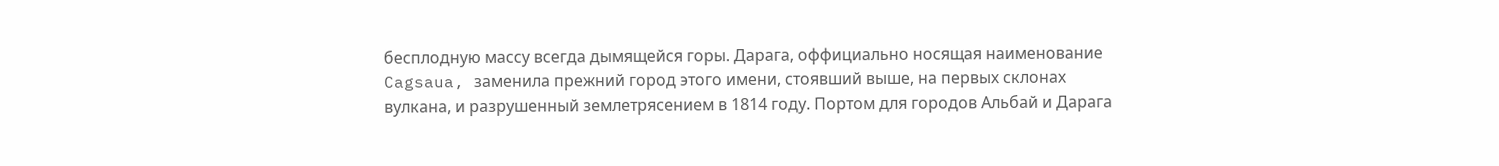бесплодную массу всегда дымящейся горы. Дарага, оффициально носящая наименование Cagsaua, заменила прежний город этого имени, стоявший выше, на первых склонах вулкана, и разрушенный землетрясением в 1814 году. Портом для городов Альбай и Дарага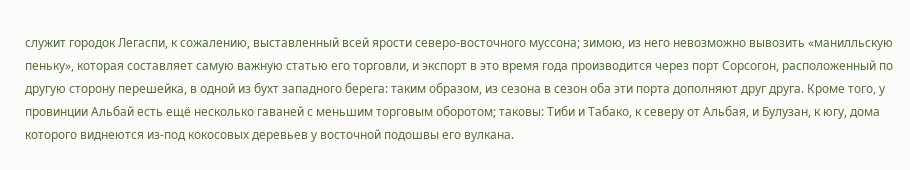служит городок Легаспи, к сожалению, выставленный всей ярости северо-восточного муссона; зимою, из него невозможно вывозить «манилльскую пеньку», которая составляет самую важную статью его торговли, и экспорт в это время года производится через порт Сорсогон, расположенный по другую сторону перешейка, в одной из бухт западного берега: таким образом, из сезона в сезон оба эти порта дополняют друг друга. Кроме того, у провинции Альбай есть ещё несколько гаваней с меньшим торговым оборотом; таковы: Тиби и Табако, к северу от Альбая, и Булузан, к югу, дома которого виднеются из-под кокосовых деревьев у восточной подошвы его вулкана.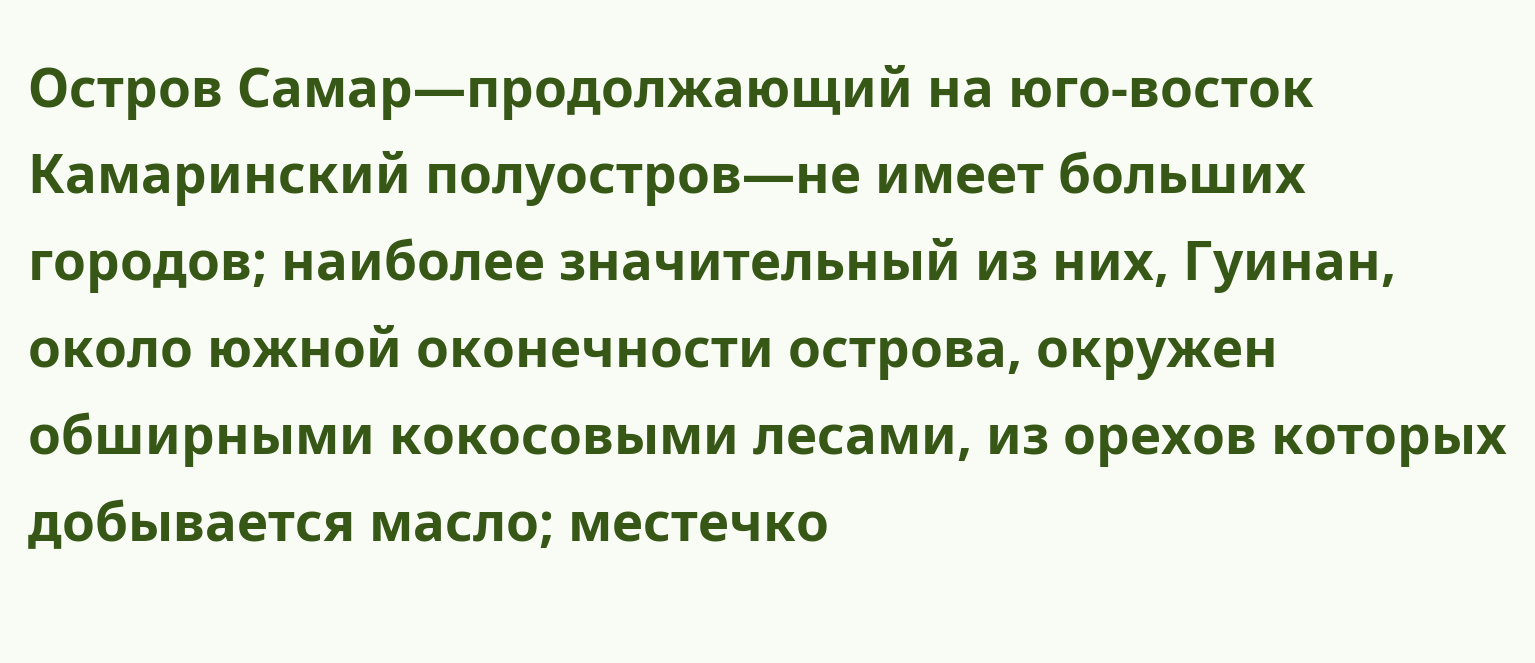Остров Самар—продолжающий на юго-восток Камаринский полуостров—не имеет больших городов; наиболее значительный из них, Гуинан, около южной оконечности острова, окружен обширными кокосовыми лесами, из орехов которых добывается масло; местечко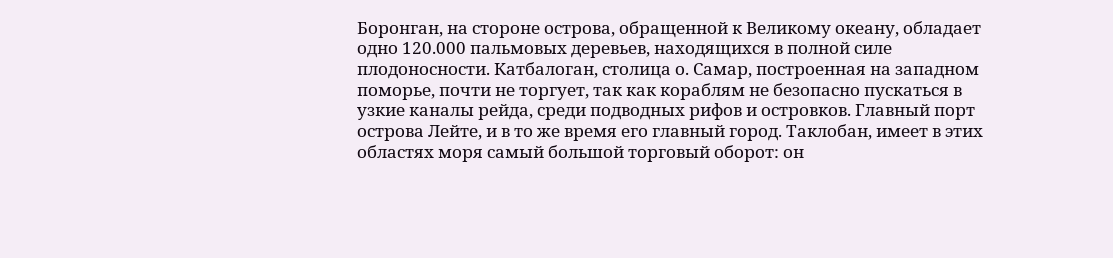Боронган, на стороне острова, обращенной к Великому океану, обладает одно 120.000 пальмовых деревьев, находящихся в полной силе плодоносности. Катбалоган, столица о. Самар, построенная на западном поморье, почти не торгует, так как кораблям не безопасно пускаться в узкие каналы рейда, среди подводных рифов и островков. Главный порт острова Лейте, и в то же время его главный город. Таклобан, имеет в этих областях моря самый большой торговый оборот: он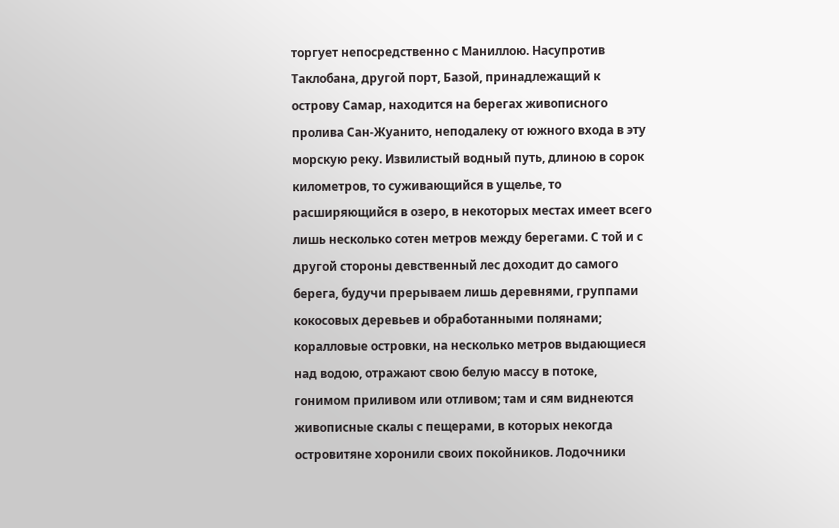торгует непосредственно с Маниллою. Насупротив Таклобана, другой порт, Базой, принадлежащий к острову Самар, находится на берегах живописного пролива Сан-Жуанито, неподалеку от южного входа в эту морскую реку. Извилистый водный путь, длиною в сорок километров, то суживающийся в ущелье, то расширяющийся в озеро, в некоторых местах имеет всего лишь несколько сотен метров между берегами. С той и с другой стороны девственный лес доходит до самого берега, будучи прерываем лишь деревнями, группами кокосовых деревьев и обработанными полянами; коралловые островки, на несколько метров выдающиеся над водою, отражают свою белую массу в потоке, гонимом приливом или отливом; там и сям виднеются живописные скалы с пещерами, в которых некогда островитяне хоронили своих покойников. Лодочники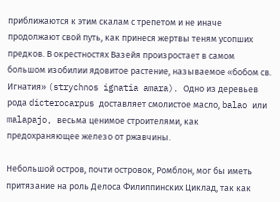приближаются к этим скалам с трепетом и не иначе продолжают свой путь, как принеся жертвы теням усопших предков. В окрестностях Вазейя произростает в самом большом изобилии ядовитое растение, называемое «бобом св. Игнатия» (strychnos ignatia amara). Одно из деревьев рода dicterocarpus доставляет смолистое масло, balao или malapajo, весьма ценимое строителями, как предохраняющее железо от ржавчины.

Небольшой остров, почти островок, Ромблон, мог бы иметь притязание на роль Делоса Филиппинских Циклад, так как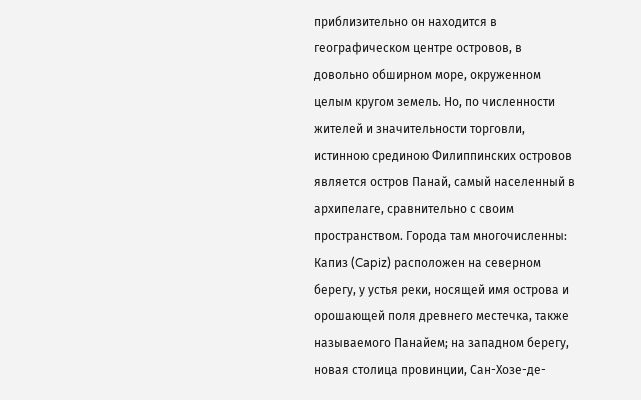приблизительно он находится в географическом центре островов, в довольно обширном море, окруженном целым кругом земель. Но, по численности жителей и значительности торговли, истинною срединою Филиппинских островов является остров Панай, самый населенный в архипелаге, сравнительно с своим пространством. Города там многочисленны: Капиз (Capiz) расположен на северном берегу, у устья реки, носящей имя острова и орошающей поля древнего местечка, также называемого Панайем; на западном берегу, новая столица провинции, Сан-Хозе-де-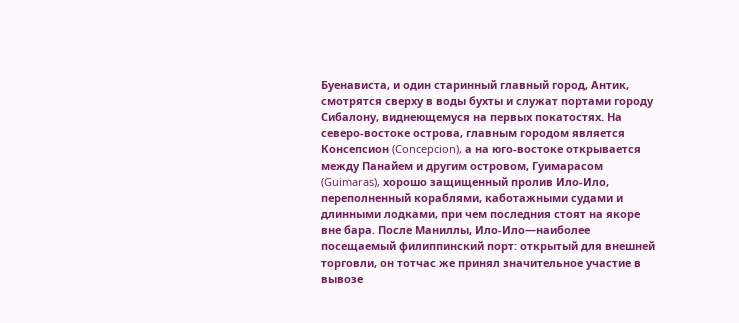Буенависта, и один старинный главный город, Антик, смотрятся сверху в воды бухты и служат портами городу Сибалону, виднеющемуся на первых покатостях. На северо-востоке острова, главным городом является Консепсион (Concepcion), а на юго-востоке открывается между Панайем и другим островом, Гуимарасом (Guimaras), хорошо защищенный пролив Ило-Ило, переполненный кораблями, каботажными судами и длинными лодками, при чем последния стоят на якоре вне бара. После Маниллы, Ило-Ило—наиболее посещаемый филиппинский порт: открытый для внешней торговли, он тотчас же принял значительное участие в вывозе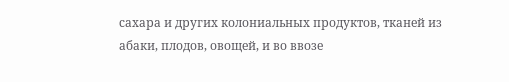сахара и других колониальных продуктов, тканей из абаки, плодов, овощей, и во ввозе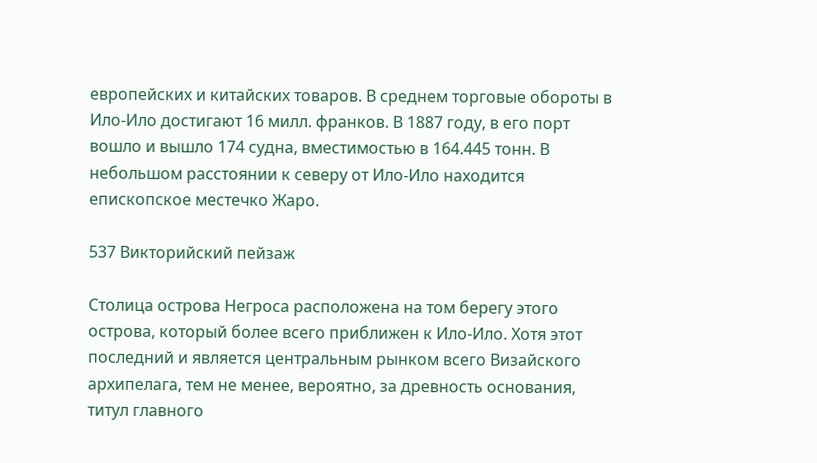европейских и китайских товаров. В среднем торговые обороты в Ило-Ило достигают 16 милл. франков. В 1887 году, в его порт вошло и вышло 174 судна, вместимостью в 164.445 тонн. В небольшом расстоянии к северу от Ило-Ило находится епископское местечко Жаро.

537 Викторийский пейзаж

Столица острова Негроса расположена на том берегу этого острова, который более всего приближен к Ило-Ило. Хотя этот последний и является центральным рынком всего Визайского архипелага, тем не менее, вероятно, за древность основания, титул главного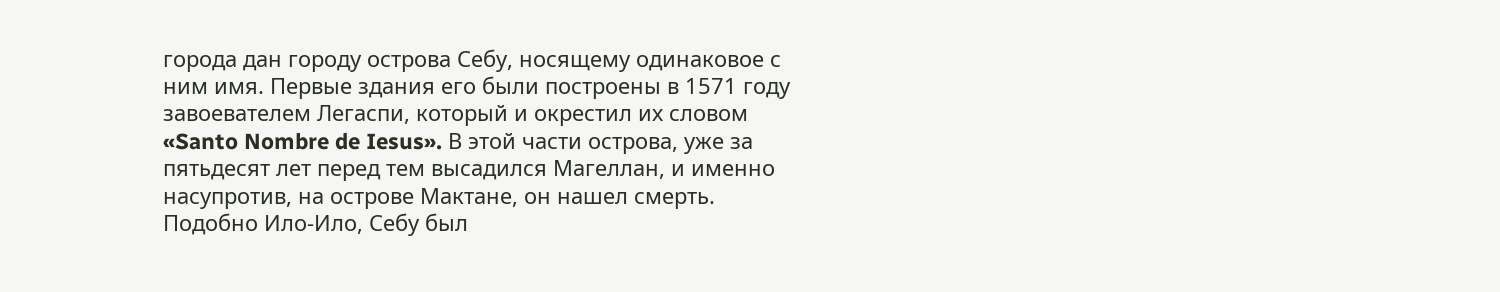города дан городу острова Себу, носящему одинаковое с ним имя. Первые здания его были построены в 1571 году завоевателем Легаспи, который и окрестил их словом «Santo Nombre de Iesus». В этой части острова, уже за пятьдесят лет перед тем высадился Магеллан, и именно насупротив, на острове Мактане, он нашел смерть. Подобно Ило-Ило, Себу был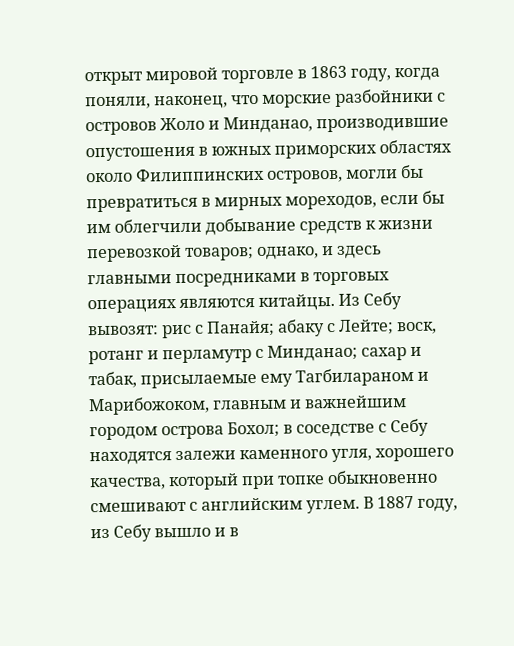открыт мировой торговле в 1863 году, когда поняли, наконец, что морские разбойники с островов Жоло и Минданао, производившие опустошения в южных приморских областях около Филиппинских островов, могли бы превратиться в мирных мореходов, если бы им облегчили добывание средств к жизни перевозкой товаров; однако, и здесь главными посредниками в торговых операциях являются китайцы. Из Себу вывозят: рис с Панайя; абаку с Лейте; воск, ротанг и перламутр с Минданао; сахар и табак, присылаемые ему Тагбилараном и Марибожоком, главным и важнейшим городом острова Бохол; в соседстве с Себу находятся залежи каменного угля, хорошего качества, который при топке обыкновенно смешивают с английским углем. В 1887 году, из Себу вышло и в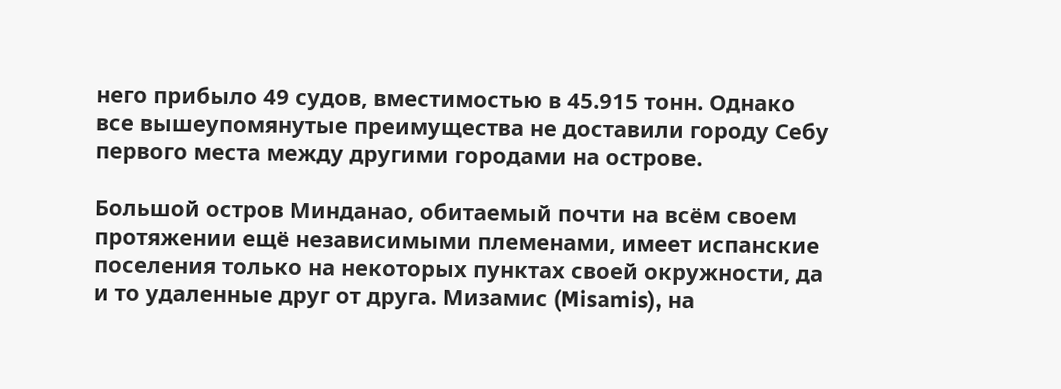него прибыло 49 судов, вместимостью в 45.915 тонн. Однако все вышеупомянутые преимущества не доставили городу Себу первого места между другими городами на острове.

Большой остров Минданао, обитаемый почти на всём своем протяжении ещё независимыми племенами, имеет испанские поселения только на некоторых пунктах своей окружности, да и то удаленные друг от друга. Мизамис (Misamis), на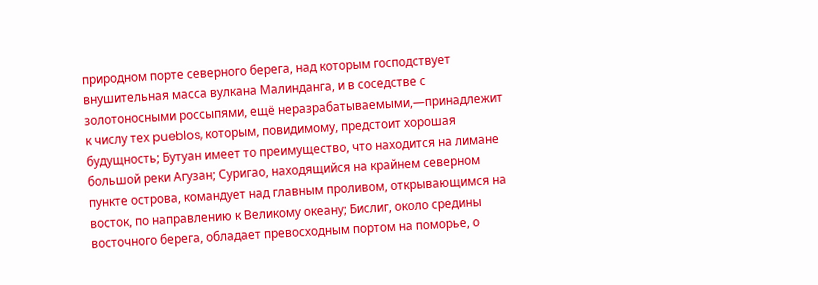природном порте северного берега, над которым господствует внушительная масса вулкана Малинданга, и в соседстве с золотоносными россыпями, ещё неразрабатываемыми,—принадлежит к числу тех pueblos, которым, повидимому, предстоит хорошая будущность; Бутуан имеет то преимущество, что находится на лимане большой реки Агузан; Суригао, находящийся на крайнем северном пункте острова, командует над главным проливом, открывающимся на восток, по направлению к Великому океану; Бислиг, около средины восточного берега, обладает превосходным портом на поморье, о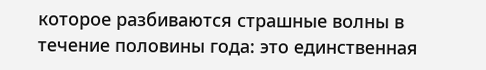которое разбиваются страшные волны в течение половины года: это единственная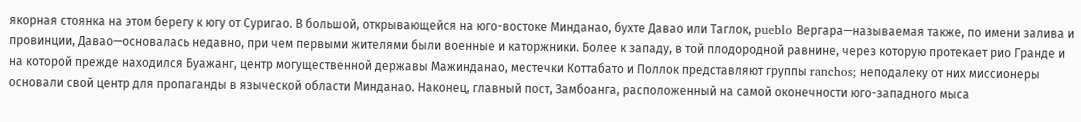якорная стоянка на этом берегу к югу от Суригао. В большой, открывающейся на юго-востоке Минданао, бухте Давао или Таглок, pueblo Вергара—называемая также, по имени залива и провинции, Давао—основалась недавно, при чем первыми жителями были военные и каторжники. Более к западу, в той плодородной равнине, через которую протекает рио Гранде и на которой прежде находился Буажанг, центр могущественной державы Мажинданао, местечки Коттабато и Поллок представляют группы ranchos; неподалеку от них миссионеры основали свой центр для пропаганды в языческой области Минданао. Наконец, главный пост, Замбоанга, расположенный на самой оконечности юго-западного мыса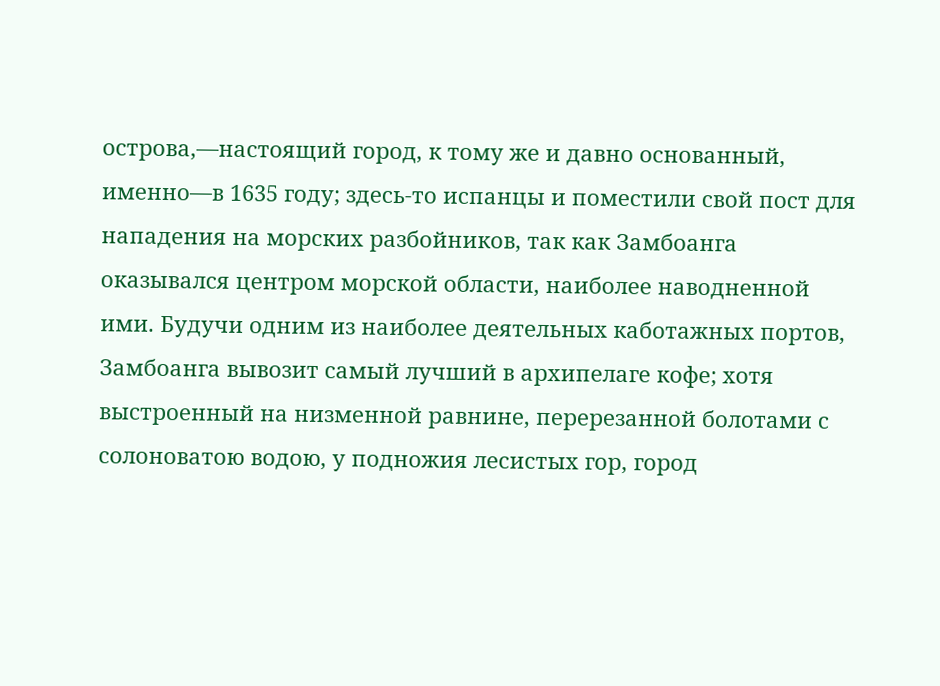острова,—настоящий город, к тому же и давно основанный, именно—в 1635 году; здесь-то испанцы и поместили свой пост для нападения на морских разбойников, так как Замбоанга оказывался центром морской области, наиболее наводненной ими. Будучи одним из наиболее деятельных каботажных портов, Замбоанга вывозит самый лучший в архипелаге кофе; хотя выстроенный на низменной равнине, перерезанной болотами с солоноватою водою, у подножия лесистых гор, город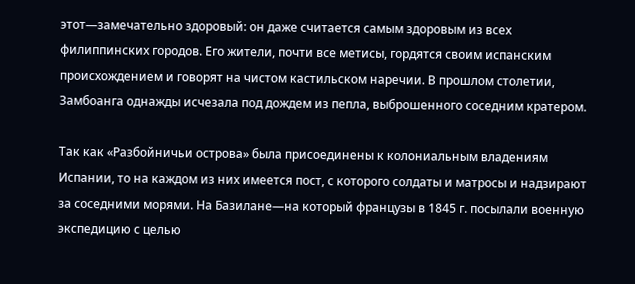этот—замечательно здоровый: он даже считается самым здоровым из всех филиппинских городов. Его жители, почти все метисы, гордятся своим испанским происхождением и говорят на чистом кастильском наречии. В прошлом столетии, Замбоанга однажды исчезала под дождем из пепла, выброшенного соседним кратером.

Так как «Разбойничьи острова» была присоединены к колониальным владениям Испании, то на каждом из них имеется пост, с которого солдаты и матросы и надзирают за соседними морями. На Базилане—на который французы в 1845 г. посылали военную экспедицию с целью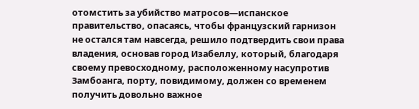отомстить за убийство матросов—испанское правительство, опасаясь, чтобы французский гарнизон не остался там навсегда, решило подтвердить свои права владения, основав город Изабеллу, который, благодаря своему превосходному, расположенному насупротив Замбоанга, порту, повидимому, должен со временем получить довольно важное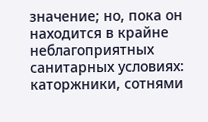значение; но, пока он находится в крайне неблагоприятных санитарных условиях: каторжники, сотнями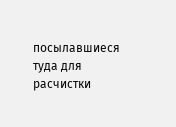посылавшиеся туда для расчистки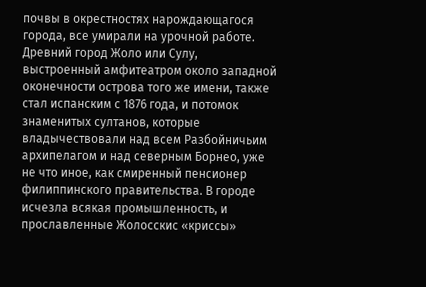почвы в окрестностях нарождающагося города, все умирали на урочной работе. Древний город Жоло или Сулу, выстроенный амфитеатром около западной оконечности острова того же имени, также стал испанским с 1876 года, и потомок знаменитых султанов, которые владычествовали над всем Разбойничьим архипелагом и над северным Борнео, уже не что иное, как смиренный пенсионер филиппинского правительства. В городе исчезла всякая промышленность, и прославленные Жолосскис «криссы»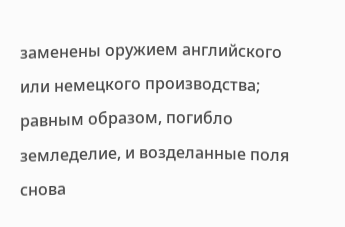заменены оружием английского или немецкого производства; равным образом, погибло земледелие, и возделанные поля снова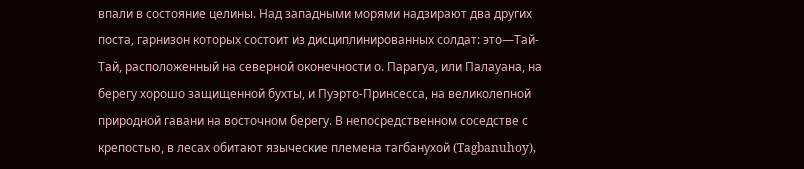впали в состояние целины. Над западными морями надзирают два других поста, гарнизон которых состоит из дисциплинированных солдат: это—Тай-Тай, расположенный на северной оконечности о. Парагуа, или Палауана, на берегу хорошо защищенной бухты, и Пуэрто-Принсесса, на великолепной природной гавани на восточном берегу. В непосредственном соседстве с крепостью, в лесах обитают языческие племена тагбанухой (Tagbanuhoy),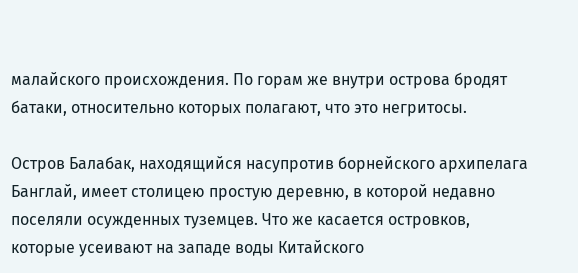малайского происхождения. По горам же внутри острова бродят батаки, относительно которых полагают, что это негритосы.

Остров Балабак, находящийся насупротив борнейского архипелага Банглай, имеет столицею простую деревню, в которой недавно поселяли осужденных туземцев. Что же касается островков, которые усеивают на западе воды Китайского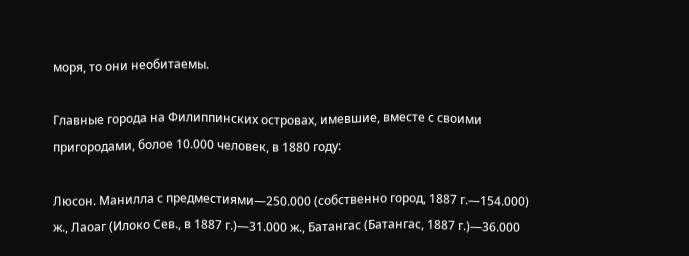моря, то они необитаемы.

Главные города на Филиппинских островах, имевшие, вместе с своими пригородами, болое 10.000 человек, в 1880 году:

Люсон. Манилла с предместиями—250.000 (собственно город, 1887 г.—154.000) ж., Лаоаг (Илоко Сев., в 1887 г.)—31.000 ж., Батангас (Батангас, 1887 г.)—36.000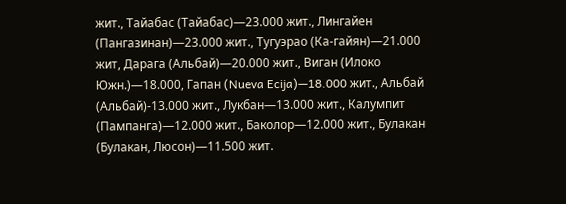жит., Тайабас (Тайабас)—23.000 жит., Лингайен (Пангазинан)—23.000 жит., Тугуэрао (Ка-гайян)—21.000 жит, Дарага (Альбай)—20.000 жит., Виган (Илоко Южн.)—18.000, Гапан (Nueva Ecija)—18.000 жит., Альбай (Альбай)-13.000 жит., Лукбан—13.000 жит., Калумпит (Пампанга)—12.000 жит., Баколор—12.000 жит., Булакан (Булакан, Люсон)—11.500 жит.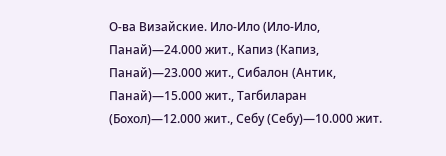О-ва Визайские. Ило-Ило (Ило-Ило, Панай)—24.000 жит., Капиз (Капиз, Панай)—23.000 жит., Сибалон (Антик, Панай)—15.000 жит., Тагбиларан (Бохол)—12.000 жит., Себу (Себу)—10.000 жит.